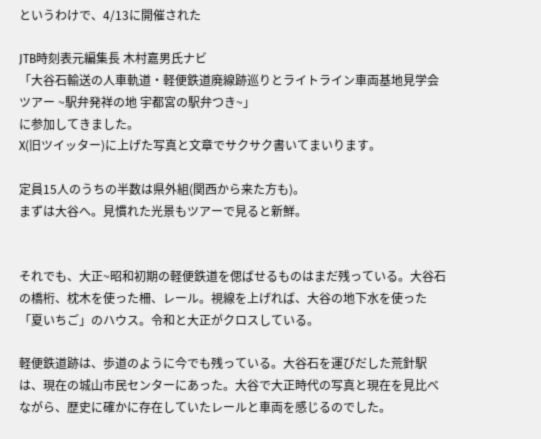というわけで、4/13に開催された

JTB時刻表元編集長 木村嘉男氏ナビ
「大谷石輸送の人車軌道・軽便鉄道廃線跡巡りとライトライン車両基地見学会ツアー ~駅弁発祥の地 宇都宮の駅弁つき~」
に参加してきました。
X(旧ツイッター)に上げた写真と文章でサクサク書いてまいります。

定員15人のうちの半数は県外組(関西から来た方も)。
まずは大谷へ。見慣れた光景もツアーで見ると新鮮。


それでも、大正~昭和初期の軽便鉄道を偲ばせるものはまだ残っている。大谷石の橋桁、枕木を使った柵、レール。視線を上げれば、大谷の地下水を使った「夏いちご」のハウス。令和と大正がクロスしている。

軽便鉄道跡は、歩道のように今でも残っている。大谷石を運びだした荒針駅は、現在の城山市民センターにあった。大谷で大正時代の写真と現在を見比べながら、歴史に確かに存在していたレールと車両を感じるのでした。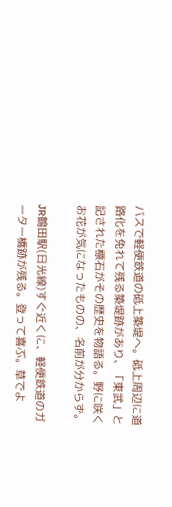バスで軽便鉄道の砥上築堤へ。砥上周辺に道路化を免れて残る築堤跡があり、「東武」と記された標石がその歴史を物語る。野に咲くお花が気になったものの、名前が分からず。

JR鶴田駅(日光線)すぐ近くに、軽便鉄道のガーター橋跡が残る。登って喜ぶ。草でよ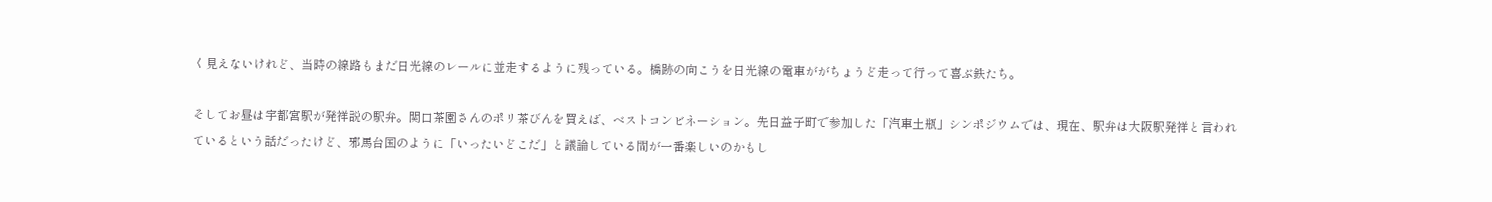く見えないけれど、当時の線路もまだ日光線のレールに並走するように残っている。橋跡の向こうを日光線の電車ががちょうど走って行って喜ぶ鉄たち。

そしてお昼は宇都宮駅が発祥説の駅弁。関口茶園さんのポリ茶びんを買えば、ベストコンビネーション。先日益子町で参加した「汽車土瓶」シンポジウムでは、現在、駅弁は大阪駅発祥と言われているという話だったけど、邪馬台国のように「いったいどこだ」と議論している間が一番楽しいのかもし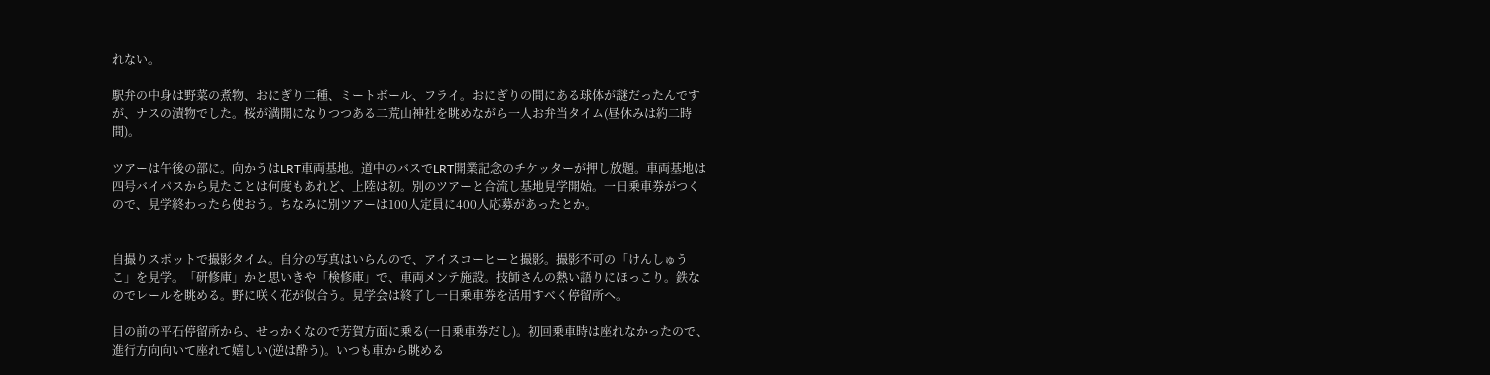れない。

駅弁の中身は野菜の煮物、おにぎり二種、ミートボール、フライ。おにぎりの間にある球体が謎だったんですが、ナスの漬物でした。桜が満開になりつつある二荒山神社を眺めながら一人お弁当タイム(昼休みは約二時間)。

ツアーは午後の部に。向かうはLRT車両基地。道中のバスでLRT開業記念のチケッターが押し放題。車両基地は四号バイパスから見たことは何度もあれど、上陸は初。別のツアーと合流し基地見学開始。一日乗車券がつくので、見学終わったら使おう。ちなみに別ツアーは100人定員に400人応募があったとか。


自撮りスポットで撮影タイム。自分の写真はいらんので、アイスコーヒーと撮影。撮影不可の「けんしゅうこ」を見学。「研修庫」かと思いきや「検修庫」で、車両メンテ施設。技師さんの熱い語りにほっこり。鉄なのでレールを眺める。野に咲く花が似合う。見学会は終了し一日乗車券を活用すべく停留所へ。

目の前の平石停留所から、せっかくなので芳賀方面に乗る(一日乗車券だし)。初回乗車時は座れなかったので、進行方向向いて座れて嬉しい(逆は酔う)。いつも車から眺める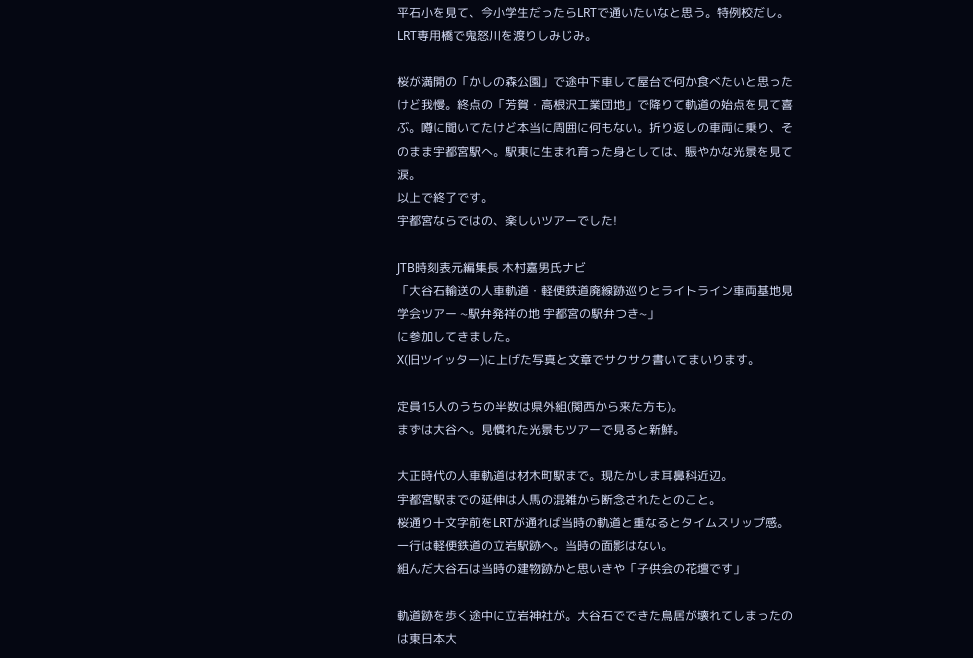平石小を見て、今小学生だったらLRTで通いたいなと思う。特例校だし。LRT専用橋で鬼怒川を渡りしみじみ。

桜が満開の「かしの森公園」で途中下車して屋台で何か食べたいと思ったけど我慢。終点の「芳賀・高根沢工業団地」で降りて軌道の始点を見て喜ぶ。噂に聞いてたけど本当に周囲に何もない。折り返しの車両に乗り、そのまま宇都宮駅へ。駅東に生まれ育った身としては、賑やかな光景を見て涙。
以上で終了です。
宇都宮ならではの、楽しいツアーでした!

JTB時刻表元編集長 木村嘉男氏ナビ
「大谷石輸送の人車軌道・軽便鉄道廃線跡巡りとライトライン車両基地見学会ツアー ~駅弁発祥の地 宇都宮の駅弁つき~」
に参加してきました。
X(旧ツイッター)に上げた写真と文章でサクサク書いてまいります。

定員15人のうちの半数は県外組(関西から来た方も)。
まずは大谷へ。見慣れた光景もツアーで見ると新鮮。

大正時代の人車軌道は材木町駅まで。現たかしま耳鼻科近辺。
宇都宮駅までの延伸は人馬の混雑から断念されたとのこと。
桜通り十文字前をLRTが通れば当時の軌道と重なるとタイムスリップ感。
一行は軽便鉄道の立岩駅跡へ。当時の面影はない。
組んだ大谷石は当時の建物跡かと思いきや「子供会の花壇です」

軌道跡を歩く途中に立岩神社が。大谷石でできた鳥居が壊れてしまったのは東日本大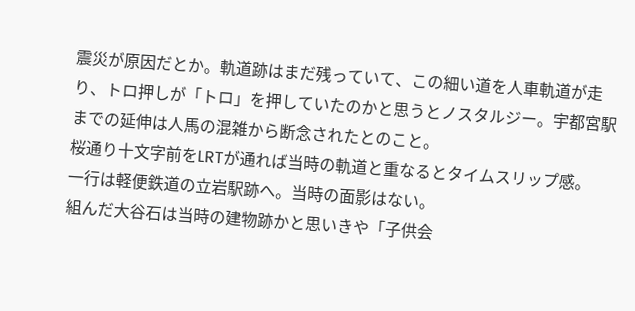震災が原因だとか。軌道跡はまだ残っていて、この細い道を人車軌道が走り、トロ押しが「トロ」を押していたのかと思うとノスタルジー。宇都宮駅までの延伸は人馬の混雑から断念されたとのこと。
桜通り十文字前をLRTが通れば当時の軌道と重なるとタイムスリップ感。
一行は軽便鉄道の立岩駅跡へ。当時の面影はない。
組んだ大谷石は当時の建物跡かと思いきや「子供会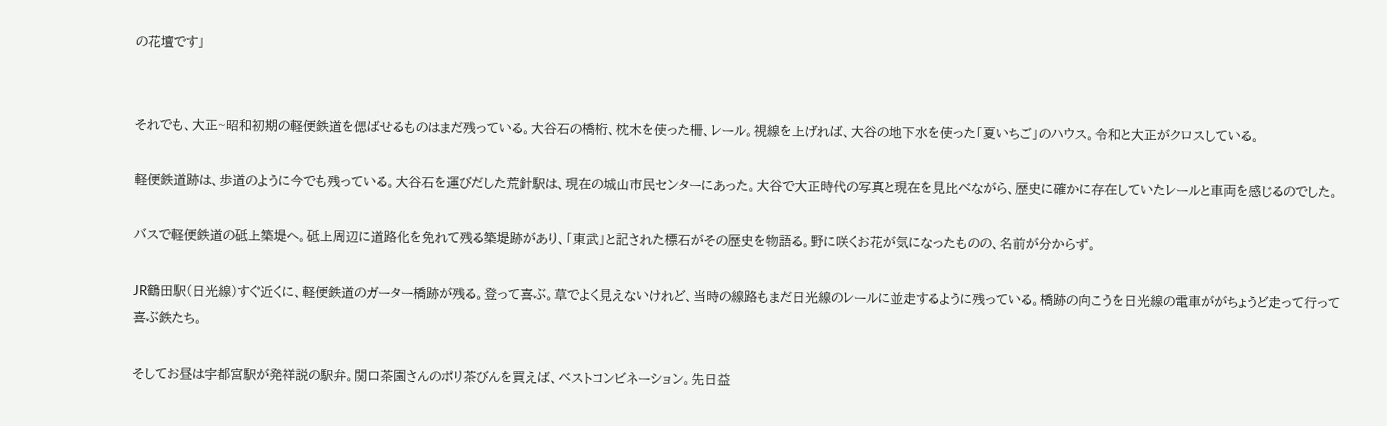の花壇です」


それでも、大正~昭和初期の軽便鉄道を偲ばせるものはまだ残っている。大谷石の橋桁、枕木を使った柵、レール。視線を上げれば、大谷の地下水を使った「夏いちご」のハウス。令和と大正がクロスしている。

軽便鉄道跡は、歩道のように今でも残っている。大谷石を運びだした荒針駅は、現在の城山市民センターにあった。大谷で大正時代の写真と現在を見比べながら、歴史に確かに存在していたレールと車両を感じるのでした。

バスで軽便鉄道の砥上築堤へ。砥上周辺に道路化を免れて残る築堤跡があり、「東武」と記された標石がその歴史を物語る。野に咲くお花が気になったものの、名前が分からず。

JR鶴田駅(日光線)すぐ近くに、軽便鉄道のガーター橋跡が残る。登って喜ぶ。草でよく見えないけれど、当時の線路もまだ日光線のレールに並走するように残っている。橋跡の向こうを日光線の電車ががちょうど走って行って喜ぶ鉄たち。

そしてお昼は宇都宮駅が発祥説の駅弁。関口茶園さんのポリ茶びんを買えば、ベストコンビネーション。先日益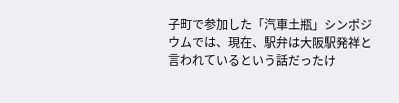子町で参加した「汽車土瓶」シンポジウムでは、現在、駅弁は大阪駅発祥と言われているという話だったけ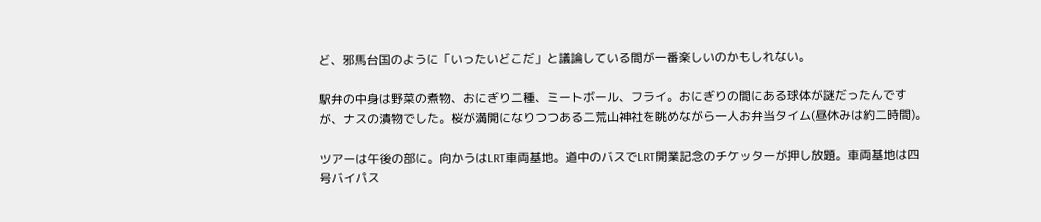ど、邪馬台国のように「いったいどこだ」と議論している間が一番楽しいのかもしれない。

駅弁の中身は野菜の煮物、おにぎり二種、ミートボール、フライ。おにぎりの間にある球体が謎だったんですが、ナスの漬物でした。桜が満開になりつつある二荒山神社を眺めながら一人お弁当タイム(昼休みは約二時間)。

ツアーは午後の部に。向かうはLRT車両基地。道中のバスでLRT開業記念のチケッターが押し放題。車両基地は四号バイパス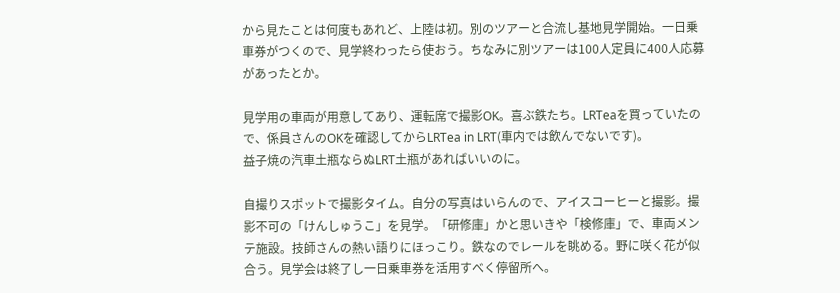から見たことは何度もあれど、上陸は初。別のツアーと合流し基地見学開始。一日乗車券がつくので、見学終わったら使おう。ちなみに別ツアーは100人定員に400人応募があったとか。

見学用の車両が用意してあり、運転席で撮影OK。喜ぶ鉄たち。LRTeaを買っていたので、係員さんのOKを確認してからLRTea in LRT(車内では飲んでないです)。
益子焼の汽車土瓶ならぬLRT土瓶があればいいのに。

自撮りスポットで撮影タイム。自分の写真はいらんので、アイスコーヒーと撮影。撮影不可の「けんしゅうこ」を見学。「研修庫」かと思いきや「検修庫」で、車両メンテ施設。技師さんの熱い語りにほっこり。鉄なのでレールを眺める。野に咲く花が似合う。見学会は終了し一日乗車券を活用すべく停留所へ。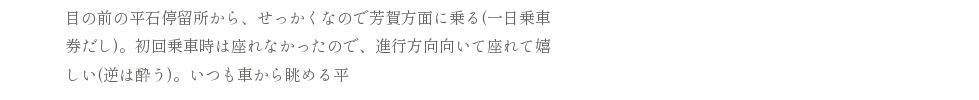目の前の平石停留所から、せっかくなので芳賀方面に乗る(一日乗車券だし)。初回乗車時は座れなかったので、進行方向向いて座れて嬉しい(逆は酔う)。いつも車から眺める平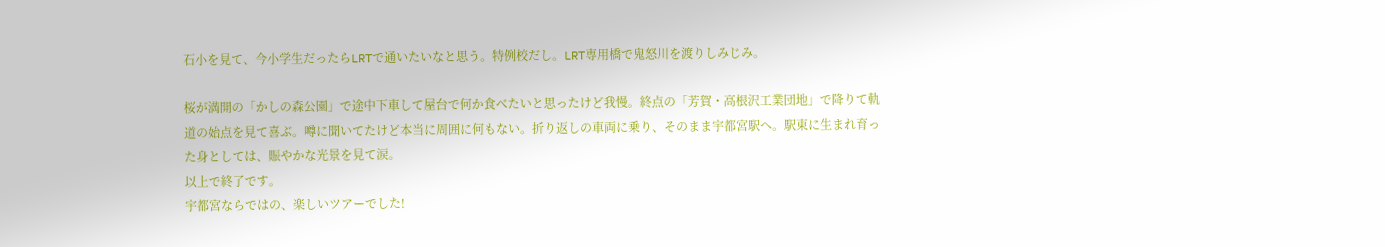石小を見て、今小学生だったらLRTで通いたいなと思う。特例校だし。LRT専用橋で鬼怒川を渡りしみじみ。

桜が満開の「かしの森公園」で途中下車して屋台で何か食べたいと思ったけど我慢。終点の「芳賀・高根沢工業団地」で降りて軌道の始点を見て喜ぶ。噂に聞いてたけど本当に周囲に何もない。折り返しの車両に乗り、そのまま宇都宮駅へ。駅東に生まれ育った身としては、賑やかな光景を見て涙。
以上で終了です。
宇都宮ならではの、楽しいツアーでした!